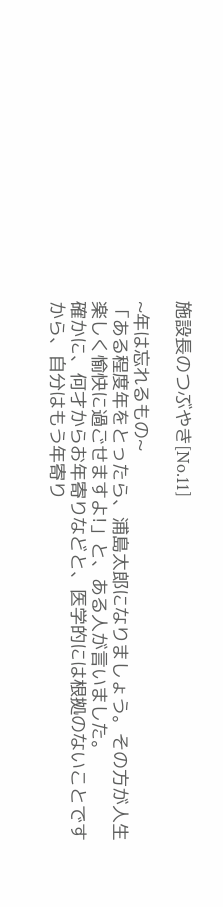施設長のつぶやき[No.11]

~年は忘れるもの~
「ある程度年をとったら、浦島太郎になりましょう。その方が人生楽しく愉快に過ごせますよ!」と、ある人が言いました。
確かに、何才からお年寄りなどと、医学的には根拠のないことですから、自分はもう年寄り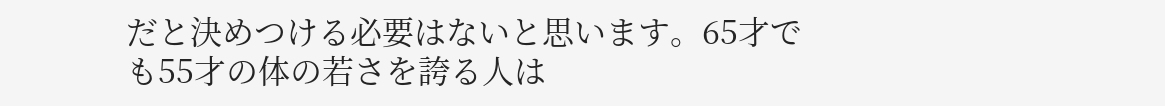だと決めつける必要はないと思います。65才でも55才の体の若さを誇る人は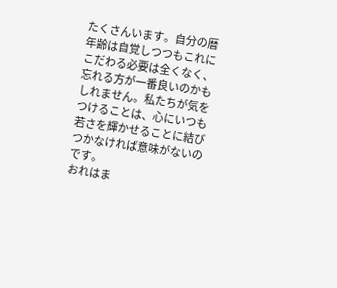たくさんいます。自分の暦年齢は自覚しつつもこれにこだわる必要は全くなく、忘れる方が一番良いのかもしれません。私たちが気をつけることは、心にいつも若さを輝かせることに結びつかなければ意味がないのです。
おれはま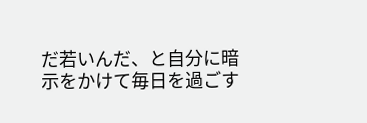だ若いんだ、と自分に暗示をかけて毎日を過ごす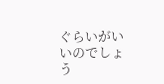ぐらいがいいのでしょう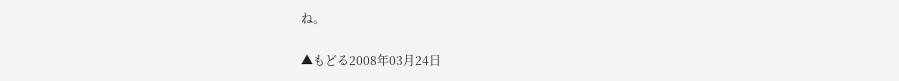ね。

▲もどる2008年03月24日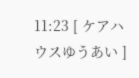11:23 [ ケアハウスゆうあい ]